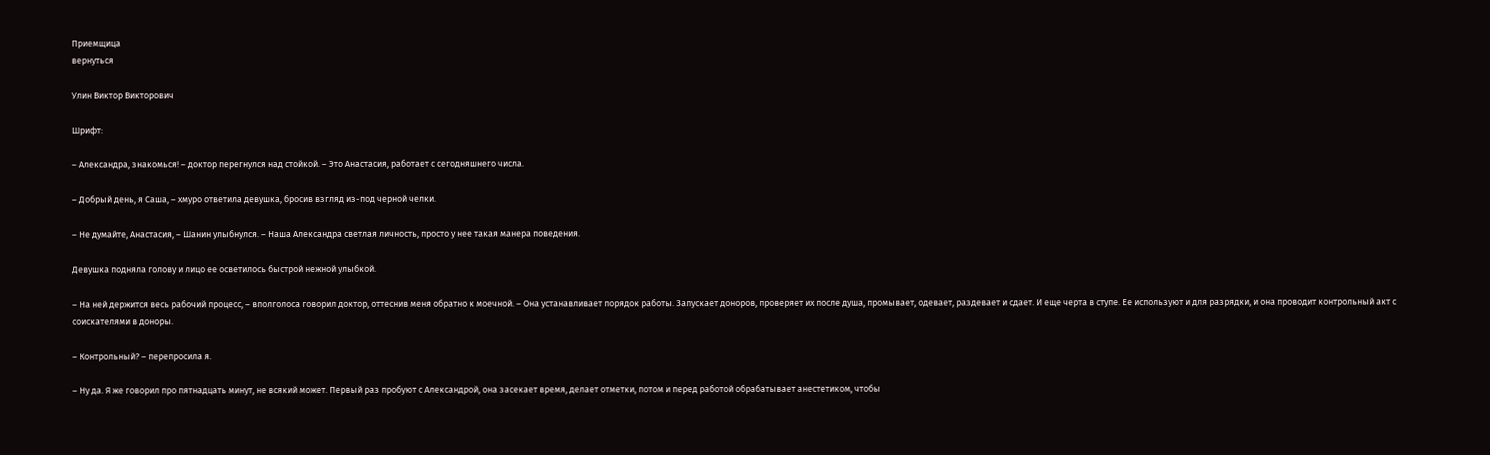Приемщица
вернуться

Улин Виктор Викторович

Шрифт:

– Александра, знакомься! – доктор перегнулся над стойкой. – Это Анастасия, работает с сегодняшнего числа.

– Добрый день, я Саша, – хмуро ответила девушка, бросив взгляд из-под черной челки.

– Не думайте, Анастасия, – Шанин улыбнулся. – Наша Александра светлая личность, просто у нее такая манера поведения.

Девушка подняла голову и лицо ее осветилось быстрой нежной улыбкой.

– На ней держится весь рабочий процесс, – вполголоса говорил доктор, оттеснив меня обратно к моечной. – Она устанавливает порядок работы. Запускает доноров, проверяет их после душа, промывает, одевает, раздевает и сдает. И еще черта в ступе. Ее используют и для разрядки, и она проводит контрольный акт с соискателями в доноры.

– Контрольный? – перепросила я.

– Ну да. Я же говорил про пятнадцать минут, не всякий может. Первый раз пробуют с Александрой, она засекает время, делает отметки, потом и перед работой обрабатывает анестетиком, чтобы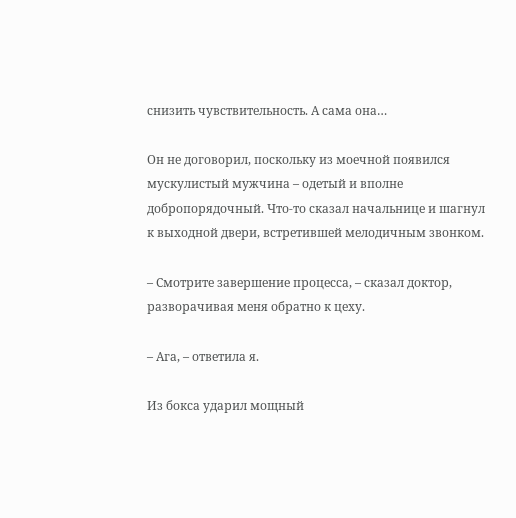снизить чувствительность. А сама она…

Он не договорил, поскольку из моечной появился мускулистый мужчина – одетый и вполне добропорядочный. Что-то сказал начальнице и шагнул к выходной двери, встретившей мелодичным звонком.

– Смотрите завершение процесса, – сказал доктор, разворачивая меня обратно к цеху.

– Ага, – ответила я.

Из бокса ударил мощный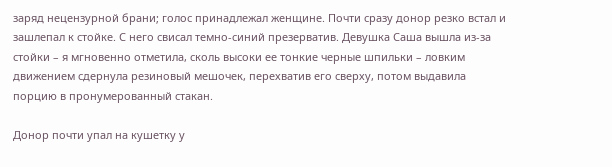заряд нецензурной брани; голос принадлежал женщине. Почти сразу донор резко встал и зашлепал к стойке. С него свисал темно-синий презерватив. Девушка Саша вышла из-за стойки – я мгновенно отметила, сколь высоки ее тонкие черные шпильки – ловким движением сдернула резиновый мешочек, перехватив его сверху, потом выдавила порцию в пронумерованный стакан.

Донор почти упал на кушетку у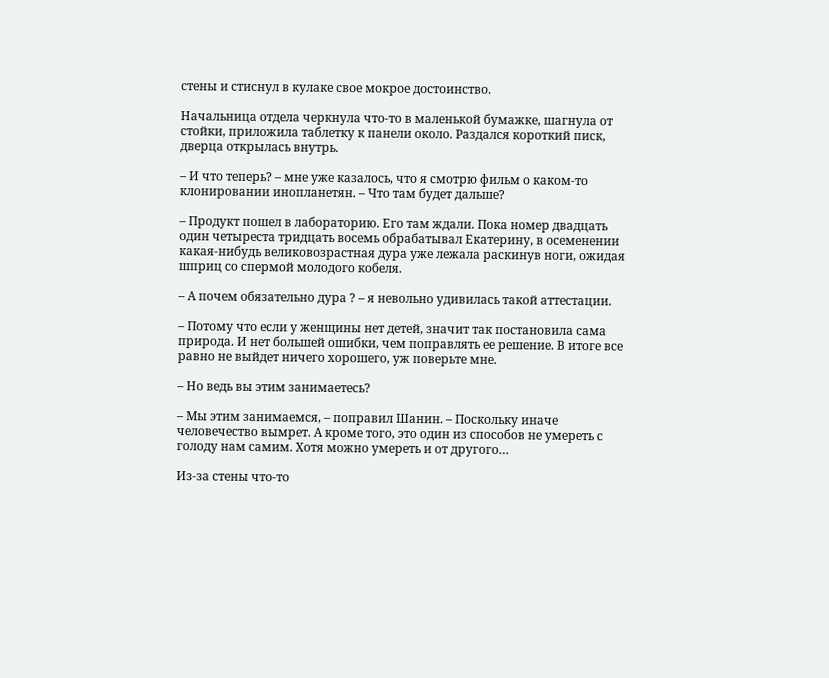стены и стиснул в кулаке свое мокрое достоинство.

Начальница отдела черкнула что-то в маленькой бумажке, шагнула от стойки, приложила таблетку к панели около. Раздался короткий писк, дверца открылась внутрь.

– И что теперь? – мне уже казалось, что я смотрю фильм о каком-то клонировании инопланетян. – Что там будет дальше?

– Продукт пошел в лабораторию. Его там ждали. Пока номер двадцать один четыреста тридцать восемь обрабатывал Екатерину, в осеменении какая-нибудь великовозрастная дура уже лежала раскинув ноги, ожидая шприц со спермой молодого кобеля.

– А почем обязательно дура ? – я невольно удивилась такой аттестации.

– Потому что если у женщины нет детей, значит так постановила сама природа. И нет большей ошибки, чем поправлять ее решение. В итоге все равно не выйдет ничего хорошего, уж поверьте мне.

– Но ведь вы этим занимаетесь?

– Мы этим занимаемся, – поправил Шанин. – Поскольку иначе человечество вымрет. А кроме того, это один из способов не умереть с голоду нам самим. Хотя можно умереть и от другого…

Из-за стены что-то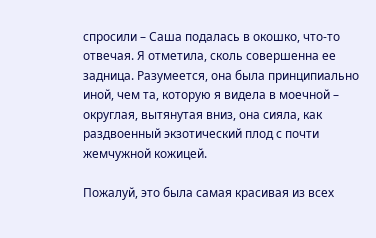спросили – Саша подалась в окошко, что-то отвечая. Я отметила, сколь совершенна ее задница. Разумеется, она была принципиально иной, чем та, которую я видела в моечной – округлая, вытянутая вниз, она сияла, как раздвоенный экзотический плод с почти жемчужной кожицей.

Пожалуй, это была самая красивая из всех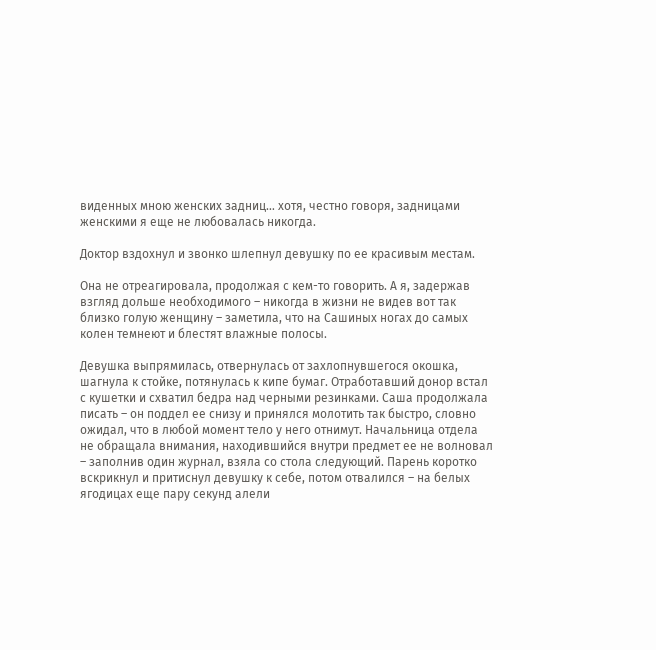виденных мною женских задниц… хотя, честно говоря, задницами женскими я еще не любовалась никогда.

Доктор вздохнул и звонко шлепнул девушку по ее красивым местам.

Она не отреагировала, продолжая с кем-то говорить. А я, задержав взгляд дольше необходимого – никогда в жизни не видев вот так близко голую женщину – заметила, что на Сашиных ногах до самых колен темнеют и блестят влажные полосы.

Девушка выпрямилась, отвернулась от захлопнувшегося окошка, шагнула к стойке, потянулась к кипе бумаг. Отработавший донор встал с кушетки и схватил бедра над черными резинками. Саша продолжала писать – он поддел ее снизу и принялся молотить так быстро, словно ожидал, что в любой момент тело у него отнимут. Начальница отдела не обращала внимания, находившийся внутри предмет ее не волновал – заполнив один журнал, взяла со стола следующий. Парень коротко вскрикнул и притиснул девушку к себе, потом отвалился – на белых ягодицах еще пару секунд алели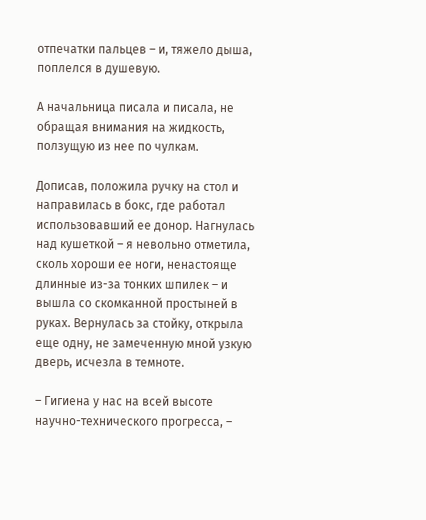отпечатки пальцев – и, тяжело дыша, поплелся в душевую.

А начальница писала и писала, не обращая внимания на жидкость, ползущую из нее по чулкам.

Дописав, положила ручку на стол и направилась в бокс, где работал использовавший ее донор. Нагнулась над кушеткой – я невольно отметила, сколь хороши ее ноги, ненастояще длинные из-за тонких шпилек – и вышла со скомканной простыней в руках. Вернулась за стойку, открыла еще одну, не замеченную мной узкую дверь, исчезла в темноте.

– Гигиена у нас на всей высоте научно-технического прогресса, –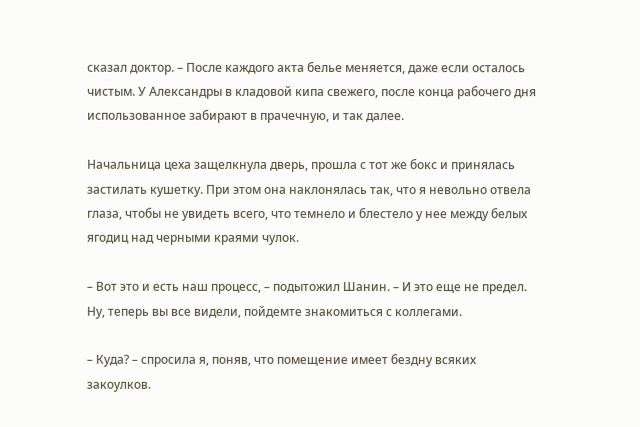сказал доктор. – После каждого акта белье меняется, даже если осталось чистым. У Александры в кладовой кипа свежего, после конца рабочего дня использованное забирают в прачечную, и так далее.

Начальница цеха защелкнула дверь, прошла с тот же бокс и принялась застилать кушетку. При этом она наклонялась так, что я невольно отвела глаза, чтобы не увидеть всего, что темнело и блестело у нее между белых ягодиц над черными краями чулок.

– Вот это и есть наш процесс, – подытожил Шанин. – И это еще не предел. Ну, теперь вы все видели, пойдемте знакомиться с коллегами.

– Куда? – спросила я, поняв, что помещение имеет бездну всяких закоулков.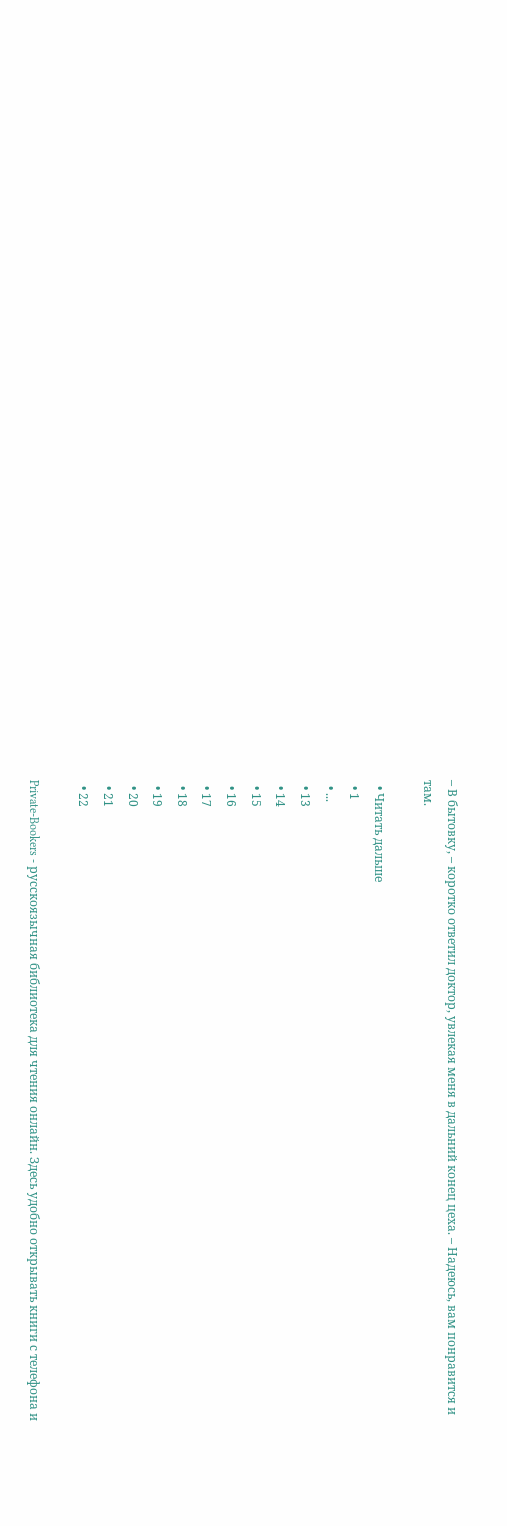– В бытовку, – коротко ответил доктор, увлекая меня в дальний конец цеха. – Надеюсь, вам понравится и там.

  • Читать дальше
  • 1
  • ...
  • 13
  • 14
  • 15
  • 16
  • 17
  • 18
  • 19
  • 20
  • 21
  • 22

Private-Bookers - русскоязычная библиотека для чтения онлайн. Здесь удобно открывать книги с телефона и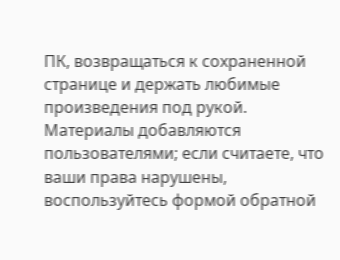ПК, возвращаться к сохраненной странице и держать любимые произведения под рукой. Материалы добавляются пользователями; если считаете, что ваши права нарушены, воспользуйтесь формой обратной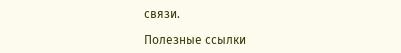связи.

Полезные ссылки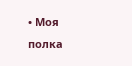• Моя полка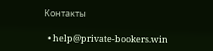Контакты

  • help@private-bookers.win